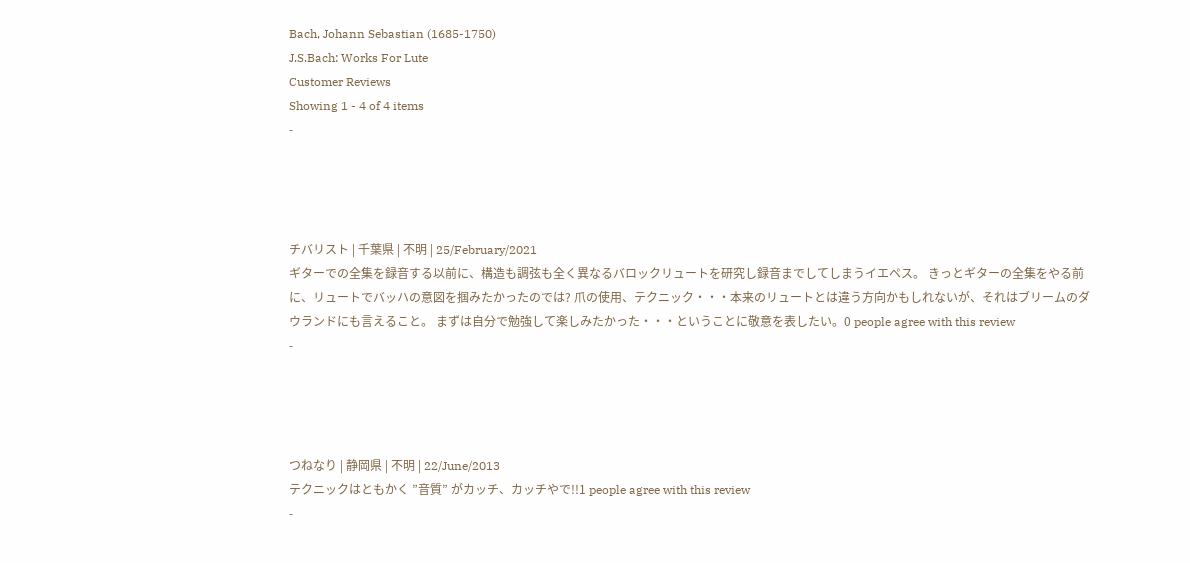Bach, Johann Sebastian (1685-1750)
J.S.Bach: Works For Lute
Customer Reviews
Showing 1 - 4 of 4 items
-




チバリスト | 千葉県 | 不明 | 25/February/2021
ギターでの全集を録音する以前に、構造も調弦も全く異なるバロックリュートを研究し録音までしてしまうイエペス。 きっとギターの全集をやる前に、リュートでバッハの意図を掴みたかったのでは? 爪の使用、テクニック・・・本来のリュートとは違う方向かもしれないが、それはブリームのダウランドにも言えること。 まずは自分で勉強して楽しみたかった・・・ということに敬意を表したい。0 people agree with this review
-




つねなり | 静岡県 | 不明 | 22/June/2013
テクニックはともかく ”音質” がカッチ、カッチやで!!1 people agree with this review
-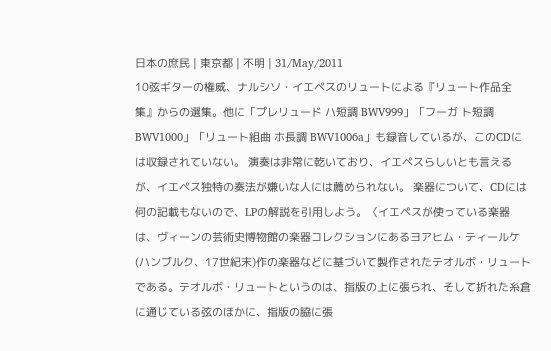日本の庶民 | 東京都 | 不明 | 31/May/2011
10弦ギターの権威、ナルシソ・イエペスのリュートによる『リュート作品全集』からの選集。他に「プレリュード ハ短調 BWV999」「フーガ ト短調 BWV1000」「リュート組曲 ホ長調 BWV1006a」も録音しているが、このCDには収録されていない。 演奏は非常に乾いており、イエペスらしいとも言えるが、イエペス独特の奏法が嫌いな人には薦められない。 楽器について、CDには何の記載もないので、LPの解説を引用しよう。〈イエペスが使っている楽器は、ヴィーンの芸術史博物館の楽器コレクションにあるヨアヒム・ティールケ(ハンブルク、17世紀末)作の楽器などに基づいて製作されたテオルボ・リュートである。テオルボ・リュートというのは、指版の上に張られ、そして折れた糸倉に通じている弦のほかに、指版の脇に張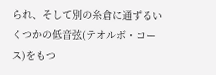られ、そして別の糸倉に通ずるいくつかの低音弦(テオルボ・コース)をもつ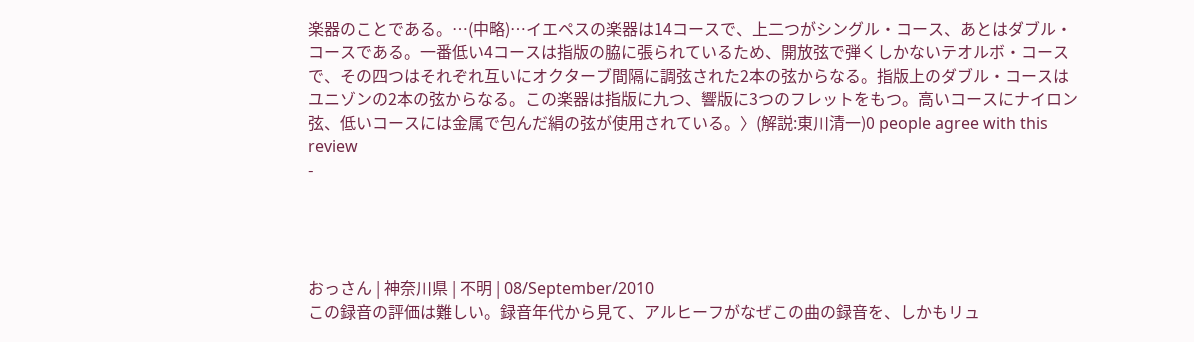楽器のことである。…(中略)…イエペスの楽器は14コースで、上二つがシングル・コース、あとはダブル・コースである。一番低い4コースは指版の脇に張られているため、開放弦で弾くしかないテオルボ・コースで、その四つはそれぞれ互いにオクターブ間隔に調弦された2本の弦からなる。指版上のダブル・コースはユニゾンの2本の弦からなる。この楽器は指版に九つ、響版に3つのフレットをもつ。高いコースにナイロン弦、低いコースには金属で包んだ絹の弦が使用されている。〉(解説:東川清一)0 people agree with this review
-




おっさん | 神奈川県 | 不明 | 08/September/2010
この録音の評価は難しい。録音年代から見て、アルヒーフがなぜこの曲の録音を、しかもリュ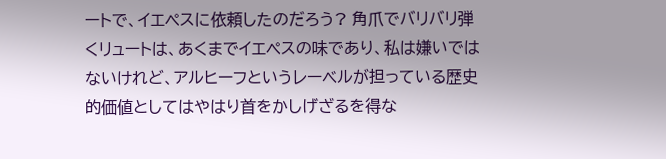ートで、イエペスに依頼したのだろう? 角爪でバリバリ弾くリュートは、あくまでイエペスの味であり、私は嫌いではないけれど、アルヒーフというレーベルが担っている歴史的価値としてはやはり首をかしげざるを得な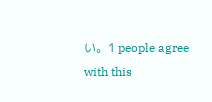い。1 people agree with this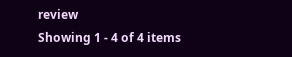review
Showing 1 - 4 of 4 items